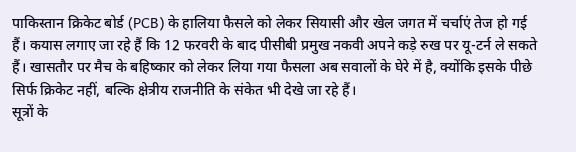पाकिस्तान क्रिकेट बोर्ड (PCB) के हालिया फैसले को लेकर सियासी और खेल जगत में चर्चाएं तेज हो गई हैं। कयास लगाए जा रहे हैं कि 12 फरवरी के बाद पीसीबी प्रमुख नकवी अपने कड़े रुख पर यू-टर्न ले सकते हैं। खासतौर पर मैच के बहिष्कार को लेकर लिया गया फैसला अब सवालों के घेरे में है, क्योंकि इसके पीछे सिर्फ क्रिकेट नहीं, बल्कि क्षेत्रीय राजनीति के संकेत भी देखे जा रहे हैं।
सूत्रों के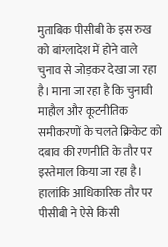मुताबिक पीसीबी के इस रुख को बांग्लादेश में होने वाले चुनाव से जोड़कर देखा जा रहा है। माना जा रहा है कि चुनावी माहौल और कूटनीतिक समीकरणों के चलते क्रिकेट को दबाव की रणनीति के तौर पर इस्तेमाल किया जा रहा है। हालांकि आधिकारिक तौर पर पीसीबी ने ऐसे किसी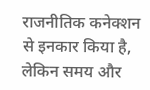राजनीतिक कनेक्शन से इनकार किया है, लेकिन समय और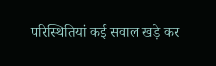परिस्थितियां कई सवाल खड़े कर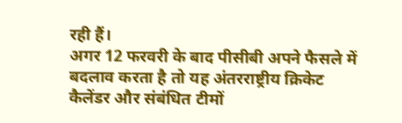रही हैं।
अगर 12 फरवरी के बाद पीसीबी अपने फैसले में बदलाव करता है तो यह अंतरराष्ट्रीय क्रिकेट कैलेंडर और संबंधित टीमों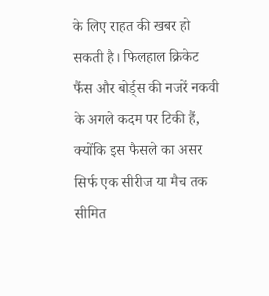के लिए राहत की खबर हो सकती है। फिलहाल क्रिकेट फैंस और बोर्ड्स की नजरें नकवी के अगले कदम पर टिकी हैं, क्योंकि इस फैसले का असर सिर्फ एक सीरीज या मैच तक सीमित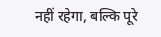नहीं रहेगा, बल्कि पूरे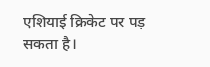एशियाई क्रिकेट पर पड़ सकता है।